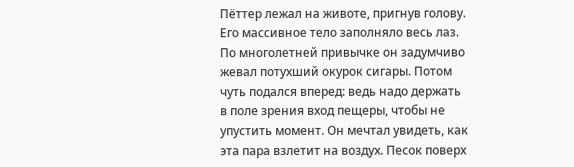Пёттер лежал на животе, пригнув голову. Его массивное тело заполняло весь лаз. По многолетней привычке он задумчиво жевал потухший окурок сигары. Потом чуть подался вперед: ведь надо держать в поле зрения вход пещеры, чтобы не упустить момент. Он мечтал увидеть, как эта пара взлетит на воздух. Песок поверх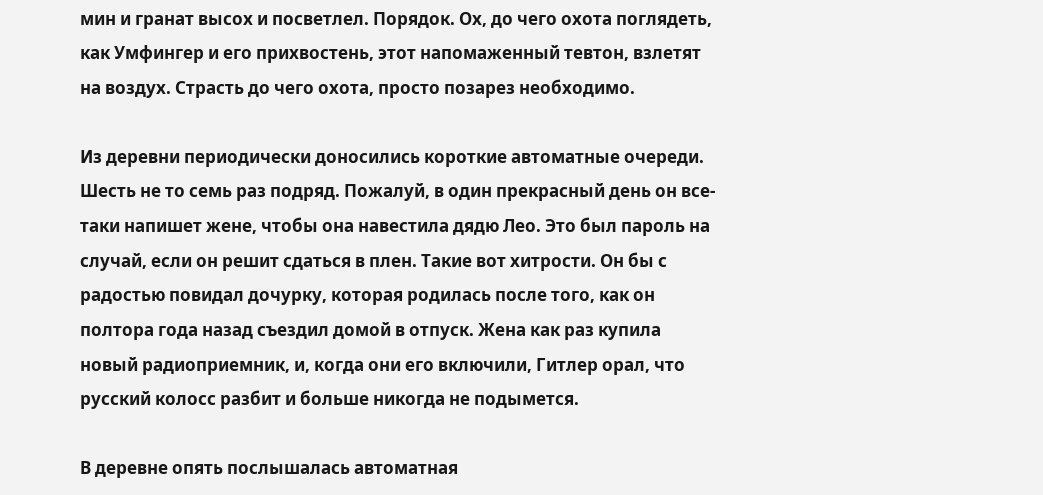мин и гранат высох и посветлел. Порядок. Ох, до чего охота поглядеть, как Умфингер и его прихвостень, этот напомаженный тевтон, взлетят на воздух. Страсть до чего охота, просто позарез необходимо.

Из деревни периодически доносились короткие автоматные очереди. Шесть не то семь раз подряд. Пожалуй, в один прекрасный день он все-таки напишет жене, чтобы она навестила дядю Лео. Это был пароль на случай, если он решит сдаться в плен. Такие вот хитрости. Он бы с радостью повидал дочурку, которая родилась после того, как он полтора года назад съездил домой в отпуск. Жена как раз купила новый радиоприемник, и, когда они его включили, Гитлер орал, что русский колосс разбит и больше никогда не подымется.

В деревне опять послышалась автоматная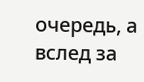очередь, а вслед за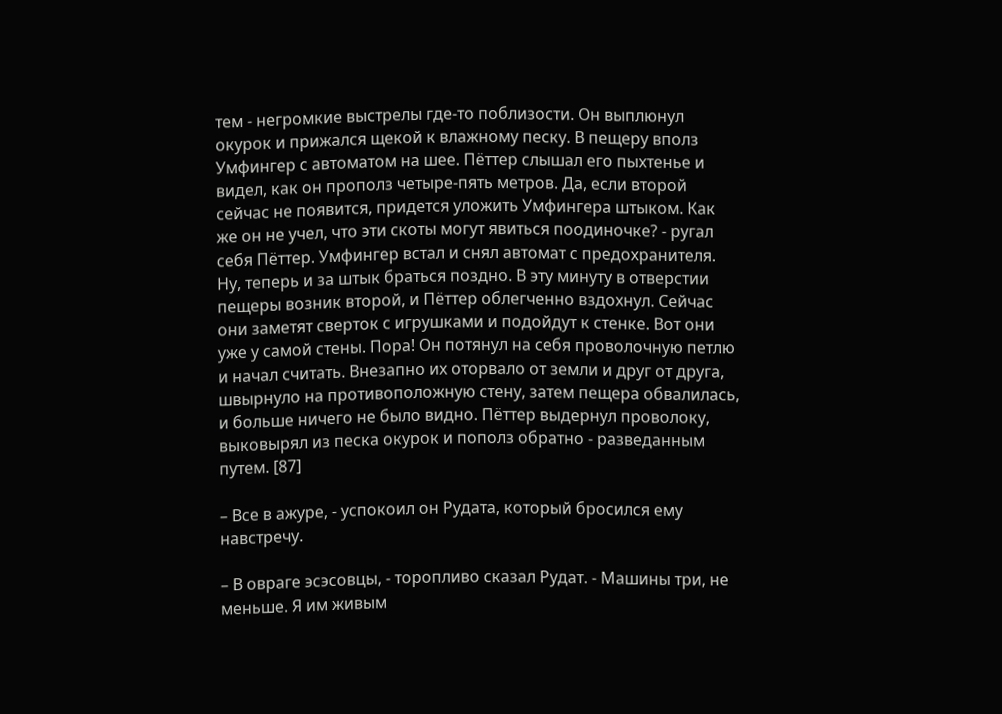тем - негромкие выстрелы где-то поблизости. Он выплюнул окурок и прижался щекой к влажному песку. В пещеру вполз Умфингер с автоматом на шее. Пёттер слышал его пыхтенье и видел, как он прополз четыре-пять метров. Да, если второй сейчас не появится, придется уложить Умфингера штыком. Как же он не учел, что эти скоты могут явиться поодиночке? - ругал себя Пёттер. Умфингер встал и снял автомат с предохранителя. Ну, теперь и за штык браться поздно. В эту минуту в отверстии пещеры возник второй, и Пёттер облегченно вздохнул. Сейчас они заметят сверток с игрушками и подойдут к стенке. Вот они уже у самой стены. Пора! Он потянул на себя проволочную петлю и начал считать. Внезапно их оторвало от земли и друг от друга, швырнуло на противоположную стену, затем пещера обвалилась, и больше ничего не было видно. Пёттер выдернул проволоку, выковырял из песка окурок и пополз обратно - разведанным путем. [87]

– Все в ажуре, - успокоил он Рудата, который бросился ему навстречу.

– В овраге эсэсовцы, - торопливо сказал Рудат. - Машины три, не меньше. Я им живым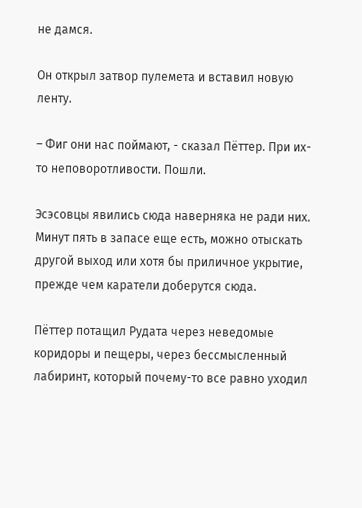не дамся.

Он открыл затвор пулемета и вставил новую ленту.

– Фиг они нас поймают, - сказал Пёттер. При их-то неповоротливости. Пошли.

Эсэсовцы явились сюда наверняка не ради них. Минут пять в запасе еще есть, можно отыскать другой выход или хотя бы приличное укрытие, прежде чем каратели доберутся сюда.

Пёттер потащил Рудата через неведомые коридоры и пещеры, через бессмысленный лабиринт, который почему-то все равно уходил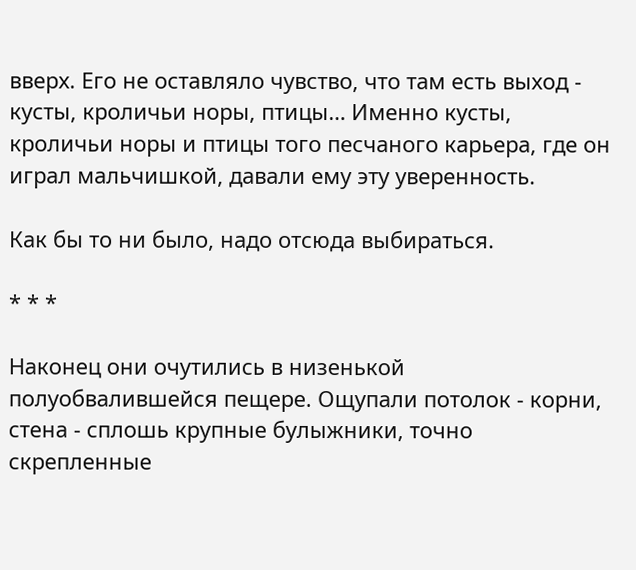вверх. Его не оставляло чувство, что там есть выход - кусты, кроличьи норы, птицы… Именно кусты, кроличьи норы и птицы того песчаного карьера, где он играл мальчишкой, давали ему эту уверенность.

Как бы то ни было, надо отсюда выбираться.

* * *

Наконец они очутились в низенькой полуобвалившейся пещере. Ощупали потолок - корни, стена - сплошь крупные булыжники, точно скрепленные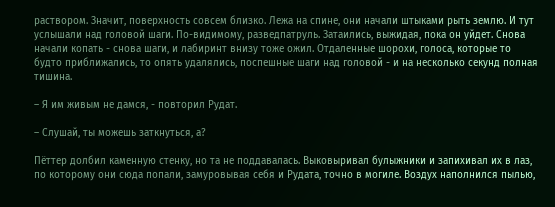раствором. Значит, поверхность совсем близко. Лежа на спине, они начали штыками рыть землю. И тут услышали над головой шаги. По-видимому, разведпатруль. Затаились, выжидая, пока он уйдет. Снова начали копать - снова шаги, и лабиринт внизу тоже ожил. Отдаленные шорохи, голоса, которые то будто приближались, то опять удалялись, поспешные шаги над головой - и на несколько секунд полная тишина.

– Я им живым не дамся, - повторил Рудат.

– Слушай, ты можешь заткнуться, а?

Пёттер долбил каменную стенку, но та не поддавалась. Выковыривал булыжники и запихивал их в лаз, по которому они сюда попали, замуровывая себя и Рудата, точно в могиле. Воздух наполнился пылью,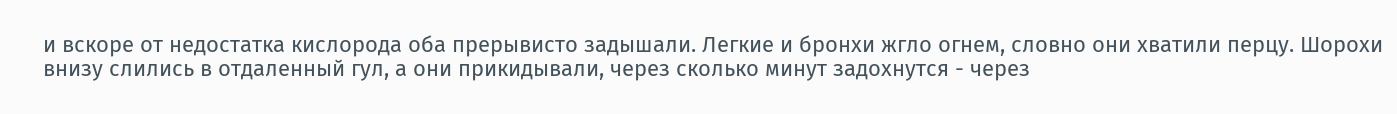и вскоре от недостатка кислорода оба прерывисто задышали. Легкие и бронхи жгло огнем, словно они хватили перцу. Шорохи внизу слились в отдаленный гул, а они прикидывали, через сколько минут задохнутся - через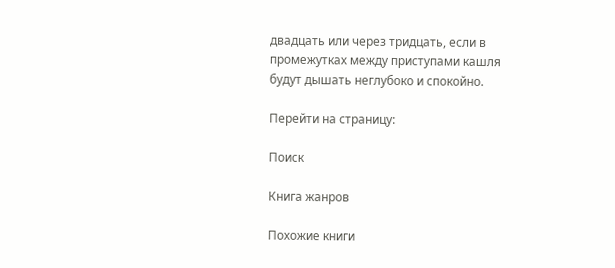двадцать или через тридцать, если в промежутках между приступами кашля будут дышать неглубоко и спокойно.

Перейти на страницу:

Поиск

Книга жанров

Похожие книги